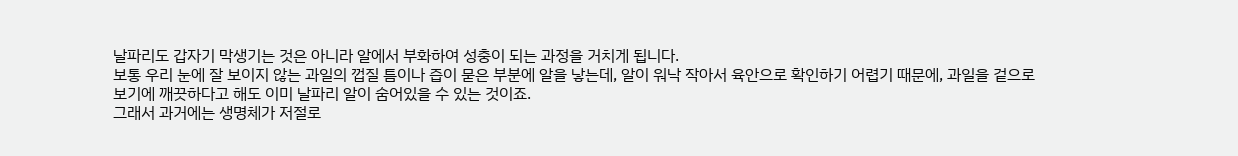날파리도 갑자기 막생기는 것은 아니라 알에서 부화하여 성충이 되는 과정을 거치게 됩니다.
보통 우리 눈에 잘 보이지 않는 과일의 껍질 틈이나 즙이 묻은 부분에 알을 낳는데, 알이 워낙 작아서 육안으로 확인하기 어렵기 때문에, 과일을 겉으로 보기에 깨끗하다고 해도 이미 날파리 알이 숨어있을 수 있는 것이죠.
그래서 과거에는 생명체가 저절로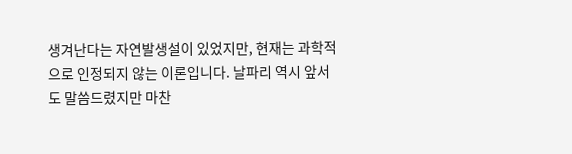생겨난다는 자연발생설이 있었지만, 현재는 과학적으로 인정되지 않는 이론입니다. 날파리 역시 앞서도 말씀드렸지만 마찬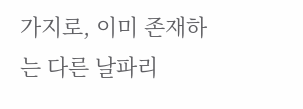가지로, 이미 존재하는 다른 날파리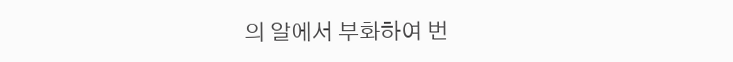의 알에서 부화하여 번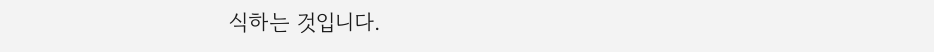식하는 것입니다.